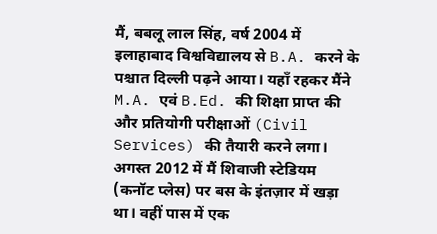मैं, बबलू लाल सिंह, वर्ष 2004 में इलाहाबाद विश्वविद्यालय से B.A. करने के पश्चात दिल्ली पढ़ने आया। यहाँ रहकर मैंने M.A. एवं B.Ed. की शिक्षा प्राप्त की और प्रतियोगी परीक्षाओं (Civil Services) की तैयारी करने लगा।
अगस्त 2012 में मैं शिवाजी स्टेडियम (कनॉट प्लेस) पर बस के इंतज़ार में खड़ा था। वहीं पास में एक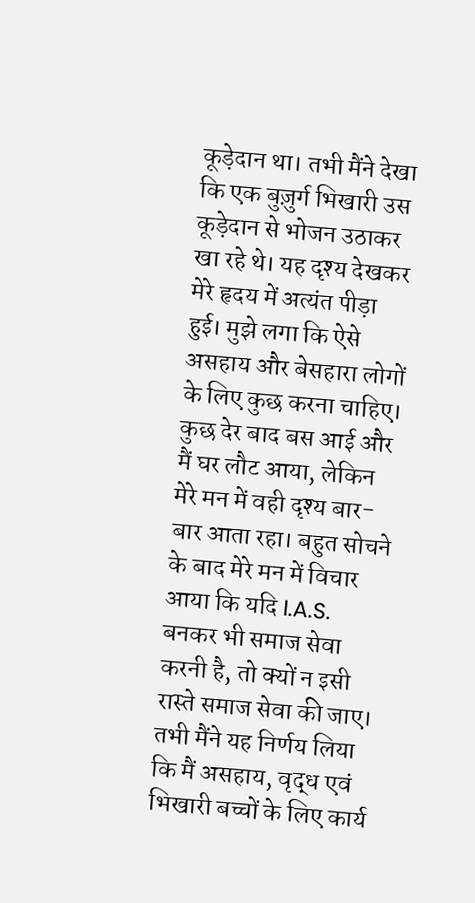कूड़ेदान था। तभी मैंने देखा कि एक बुज़ुर्ग भिखारी उस कूड़ेदान से भोजन उठाकर खा रहे थे। यह दृश्य देखकर मेरे हृदय में अत्यंत पीड़ा हुई। मुझे लगा कि ऐसे असहाय और बेसहारा लोगों के लिए कुछ करना चाहिए।
कुछ देर बाद बस आई और मैं घर लौट आया, लेकिन मेरे मन में वही दृश्य बार-बार आता रहा। बहुत सोचने के बाद मेरे मन में विचार आया कि यदि I.A.S. बनकर भी समाज सेवा करनी है, तो क्यों न इसी रास्ते समाज सेवा की जाए। तभी मैंने यह निर्णय लिया कि मैं असहाय, वृद्ध एवं भिखारी बच्चों के लिए कार्य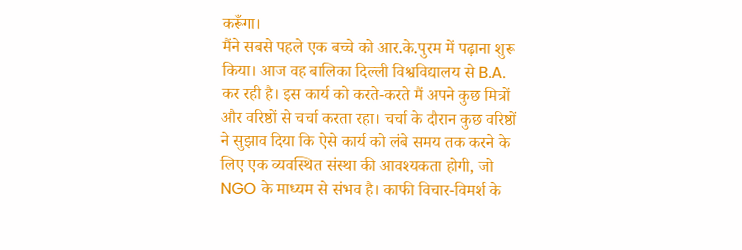करूँगा।
मैंने सबसे पहले एक बच्चे को आर.के.पुरम में पढ़ाना शुरू किया। आज वह बालिका दिल्ली विश्वविद्यालय से B.A. कर रही है। इस कार्य को करते-करते मैं अपने कुछ मित्रों और वरिष्ठों से चर्चा करता रहा। चर्चा के दौरान कुछ वरिष्ठों ने सुझाव दिया कि ऐसे कार्य को लंबे समय तक करने के लिए एक व्यवस्थित संस्था की आवश्यकता होगी, जो NGO के माध्यम से संभव है। काफी विचार-विमर्श के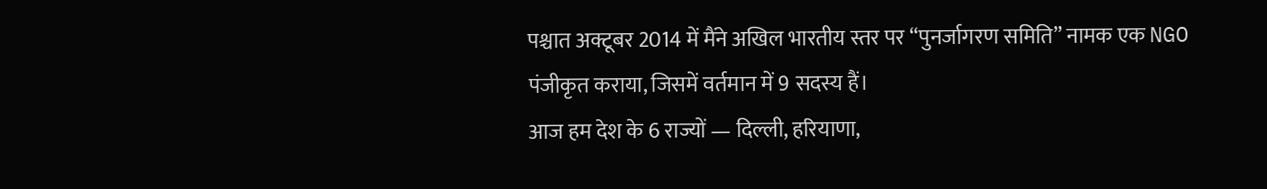पश्चात अक्टूबर 2014 में मैंने अखिल भारतीय स्तर पर “पुनर्जागरण समिति” नामक एक NGO पंजीकृत कराया, जिसमें वर्तमान में 9 सदस्य हैं।
आज हम देश के 6 राज्यों — दिल्ली, हरियाणा,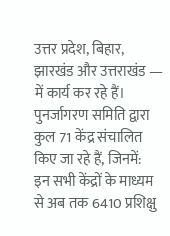उत्तर प्रदेश, बिहार, झारखंड और उत्तराखंड — में कार्य कर रहे हैं।
पुनर्जागरण समिति द्वारा कुल 71 केंद्र संचालित किए जा रहे हैं, जिनमें:
इन सभी केंद्रों के माध्यम से अब तक 6410 प्रशिक्षु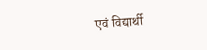एवं विद्यार्थी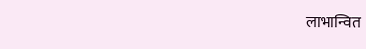लाभान्वित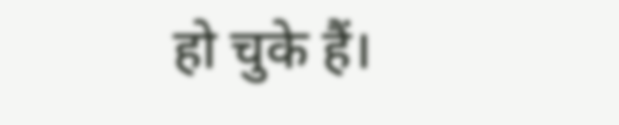हो चुके हैं।